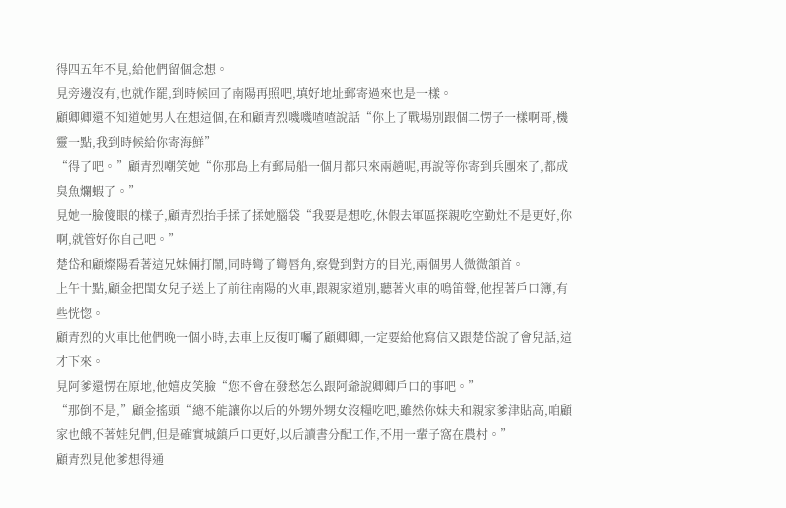得四五年不見,給他們留個念想。
見旁邊沒有,也就作罷,到時候回了南陽再照吧,填好地址郵寄過來也是一樣。
顧卿卿還不知道她男人在想這個,在和顧青烈嘰嘰喳喳說話“你上了戰場別跟個二愣子一樣啊哥,機靈一點,我到時候給你寄海鮮”
“得了吧。”顧青烈嘲笑她“你那島上有郵局船一個月都只來兩趟呢,再說等你寄到兵團來了,都成臭魚爛蝦了。”
見她一臉傻眼的樣子,顧青烈抬手揉了揉她腦袋“我要是想吃,休假去軍區探親吃空勤灶不是更好,你啊,就管好你自己吧。”
楚岱和顧燦陽看著這兄妹倆打鬧,同時彎了彎唇角,察覺到對方的目光,兩個男人微微頷首。
上午十點,顧金把閨女兒子送上了前往南陽的火車,跟親家道別,聽著火車的鳴笛聲,他捏著戶口簿,有些恍惚。
顧青烈的火車比他們晚一個小時,去車上反復叮囑了顧卿卿,一定要給他寫信又跟楚岱說了會兒話,這才下來。
見阿爹還愣在原地,他嬉皮笑臉“您不會在發愁怎么跟阿爺說卿卿戶口的事吧。”
“那倒不是,”顧金搖頭“總不能讓你以后的外甥外甥女沒糧吃吧,雖然你妹夫和親家爹津貼高,咱顧家也餓不著娃兒們,但是確實城鎮戶口更好,以后讀書分配工作,不用一輩子窩在農村。”
顧青烈見他爹想得通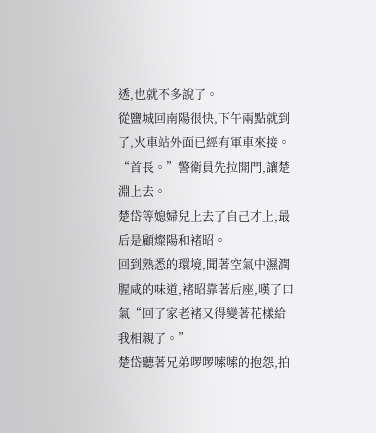透,也就不多說了。
從鹽城回南陽很快,下午兩點就到了,火車站外面已經有軍車來接。
“首長。”警衛員先拉開門,讓楚淵上去。
楚岱等媳婦兒上去了自己才上,最后是顧燦陽和褚昭。
回到熟悉的環境,聞著空氣中濕潤腥咸的味道,褚昭靠著后座,嘆了口氣“回了家老褚又得變著花樣給我相親了。”
楚岱聽著兄弟啰啰嗦嗦的抱怨,拍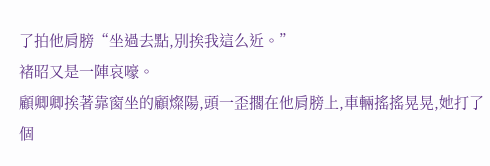了拍他肩膀“坐過去點,別挨我這么近。”
褚昭又是一陣哀嚎。
顧卿卿挨著靠窗坐的顧燦陽,頭一歪擱在他肩膀上,車輛搖搖晃晃,她打了個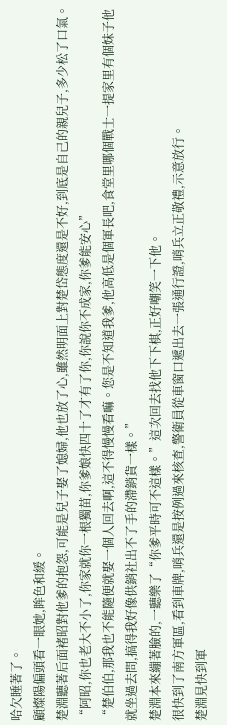哈欠睡著了。
顧燦陽偏頭看一眼她,眸色和緩。
楚淵聽著后面褚昭對他爹的抱怨,可能是兒子娶了媳婦,他也放了心,雖然明面上對楚岱態度還是不好,到底是自己的親兒子,多少松了口氣。
“阿昭,你也老大不小了,你家就你一根獨苗,你爹娘快四十了才有了你,你說你不成家,你爹能安心”
“楚伯伯,那我也不能隨便就娶一個人回去啊,這不得慢慢看嘛。您是不知道我爹,他高低是個軍長吧,食堂里哪個戰士一提家里有個妹子他就坐過去問,搞得我好像供銷社出不了手的滯銷貨一樣。”
楚淵本來繃著臉的,一聽樂了“你爹平時可不這樣。”這次回去找他下下棋,正好嘲笑一下他。
很快到了南方軍區,看到車牌,哨兵還是按例過來核查,警衛員從車窗口遞出去一張通行證,哨兵立正敬禮,示意放行。
楚淵見快到軍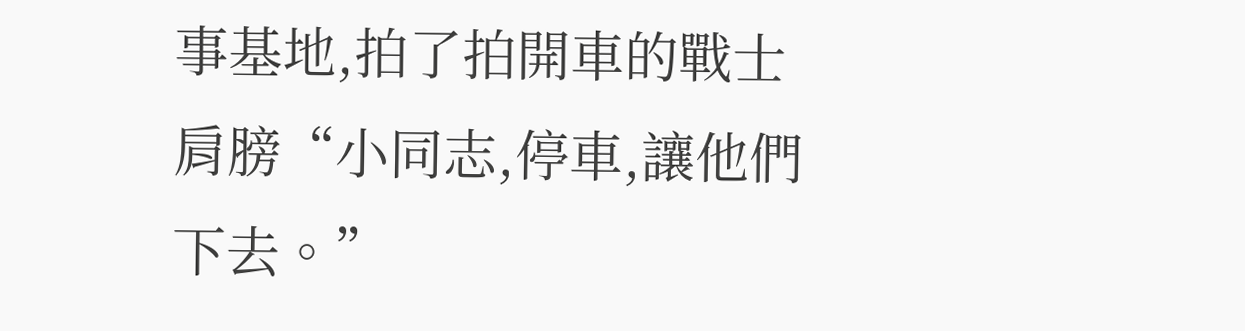事基地,拍了拍開車的戰士肩膀“小同志,停車,讓他們下去。”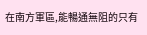在南方軍區,能暢通無阻的只有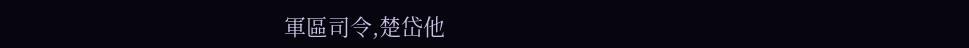軍區司令,楚岱他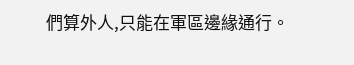們算外人,只能在軍區邊緣通行。